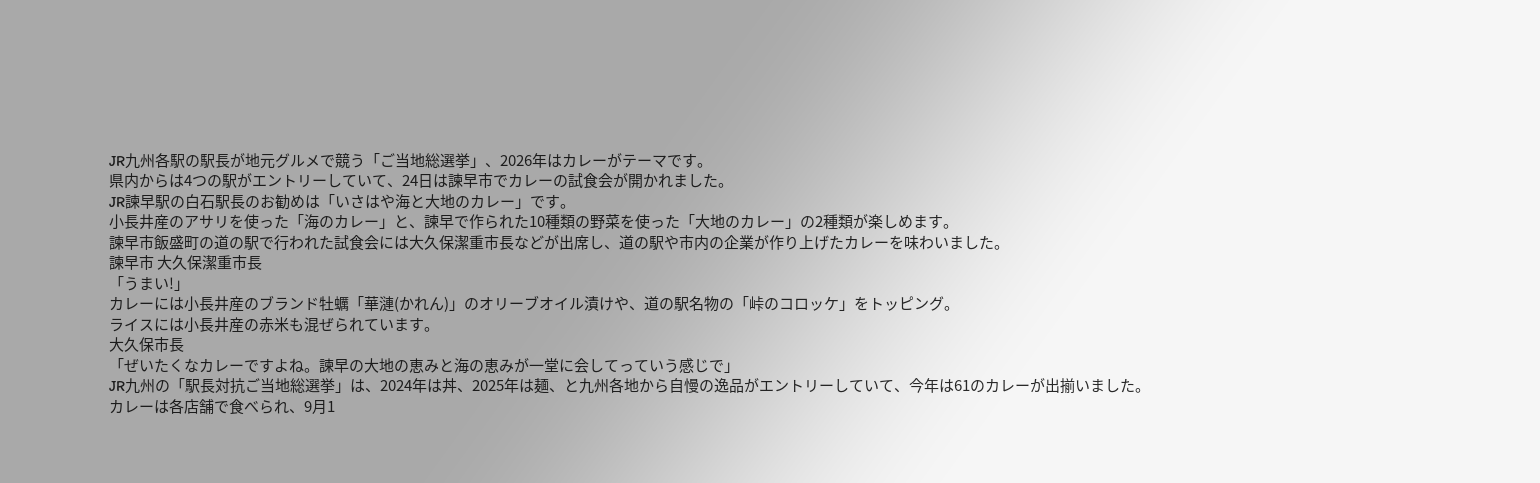JR九州各駅の駅長が地元グルメで競う「ご当地総選挙」、2026年はカレーがテーマです。
県内からは4つの駅がエントリーしていて、24日は諫早市でカレーの試食会が開かれました。
JR諫早駅の白石駅長のお勧めは「いさはや海と大地のカレー」です。
小長井産のアサリを使った「海のカレー」と、諫早で作られた10種類の野菜を使った「大地のカレー」の2種類が楽しめます。
諫早市飯盛町の道の駅で行われた試食会には大久保潔重市長などが出席し、道の駅や市内の企業が作り上げたカレーを味わいました。
諫早市 大久保潔重市長
「うまい!」
カレーには小長井産のブランド牡蠣「華漣(かれん)」のオリーブオイル漬けや、道の駅名物の「峠のコロッケ」をトッピング。
ライスには小長井産の赤米も混ぜられています。
大久保市長
「ぜいたくなカレーですよね。諫早の大地の恵みと海の恵みが一堂に会してっていう感じで」
JR九州の「駅長対抗ご当地総選挙」は、2024年は丼、2025年は麺、と九州各地から自慢の逸品がエントリーしていて、今年は61のカレーが出揃いました。
カレーは各店舗で食べられ、9月1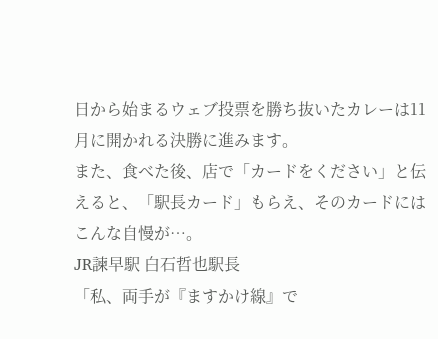日から始まるウェブ投票を勝ち抜いたカレーは11月に開かれる決勝に進みます。
また、食べた後、店で「カードをください」と伝えると、「駅長カード」もらえ、そのカードにはこんな自慢が…。
JR諫早駅 白石哲也駅長
「私、両手が『ますかけ線』で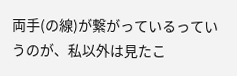両手(の線)が繋がっているっていうのが、私以外は見たこ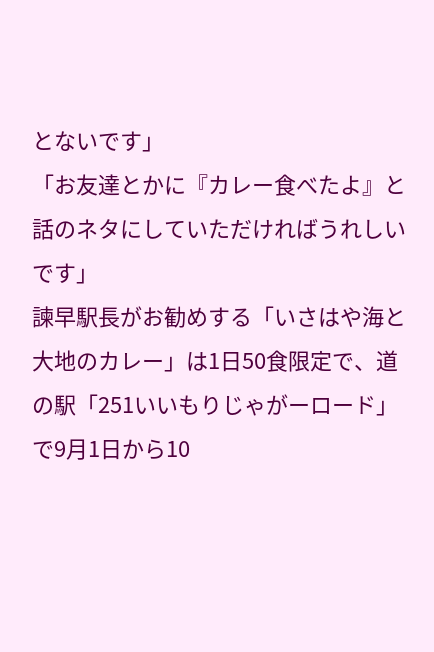とないです」
「お友達とかに『カレー食べたよ』と話のネタにしていただければうれしいです」
諫早駅長がお勧めする「いさはや海と大地のカレー」は1日50食限定で、道の駅「251いいもりじゃがーロード」で9月1日から10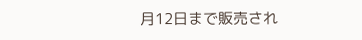月12日まで販売され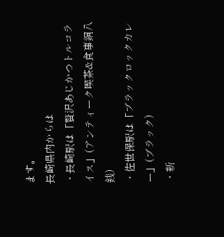ます。
長崎県内からは
・長崎駅は「贅沢あじかつトルコライス」(アンティーク喫茶&食事銅八銭)
・佐世保駅は「ブラックロックカレー」(ブラック)
・新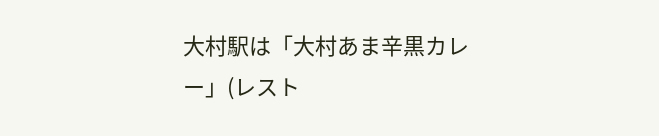大村駅は「大村あま辛黒カレー」(レスト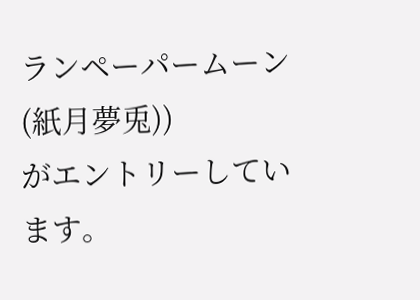ランペーパームーン(紙月夢兎))
がエントリーしています。